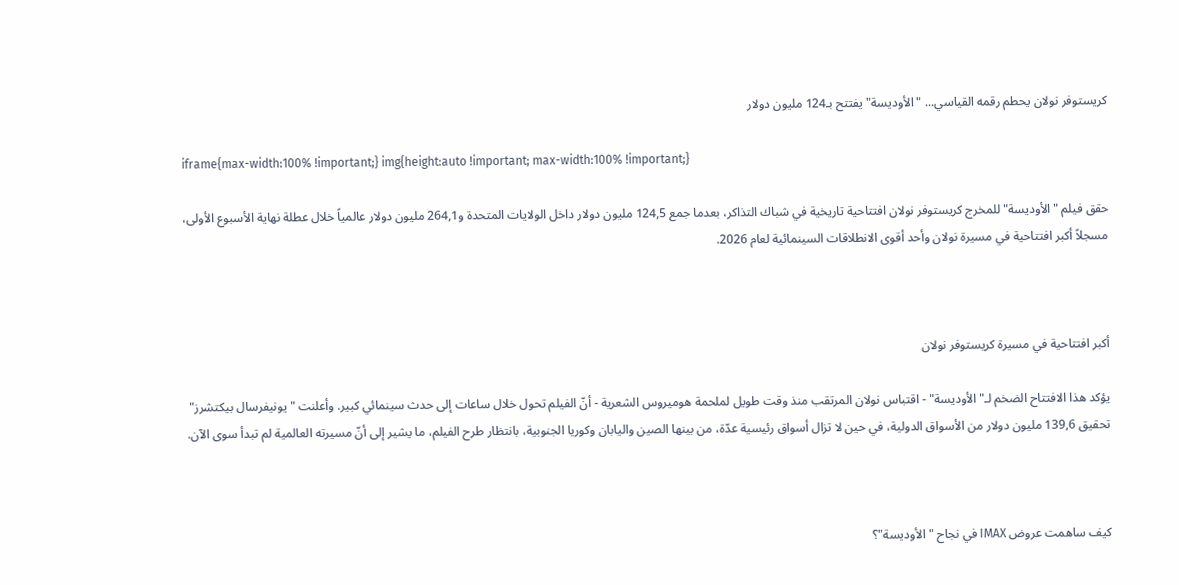كريستوفر نولان يحطم رقمه القياسي... "الأوديسة" يفتتح بـ124 مليون دولار

iframe{max-width:100% !important;} img{height:auto !important; max-width:100% !important;}

حقق فيلم "الأوديسة" للمخرج كريستوفر نولان افتتاحية تاريخية في شباك التذاكر، بعدما جمع 124,5 مليون دولار داخل الولايات المتحدة و264,1 مليون دولار عالمياً خلال عطلة نهاية الأسبوع الأولى، مسجلاً أكبر افتتاحية في مسيرة نولان وأحد أقوى الانطلاقات السينمائية لعام 2026.



أكبر افتتاحية في مسيرة كريستوفر نولان

يؤكد هذا الافتتاح الضخم لـ"الأوديسة" - اقتباس نولان المرتقب منذ وقت طويل لملحمة هوميروس الشعرية - أنّ الفيلم تحول خلال ساعات إلى حدث سينمائي كبير. وأعلنت "يونيفرسال بيكتشرز" تحقيق 139,6 مليون دولار من الأسواق الدولية، في حين لا تزال أسواق رئيسية عدّة، من بينها الصين واليابان وكوريا الجنوبية، بانتظار طرح الفيلم، ما يشير إلى أنّ مسيرته العالمية لم تبدأ سوى الآن.



كيف ساهمت عروض IMAX في نجاح "الأوديسة"؟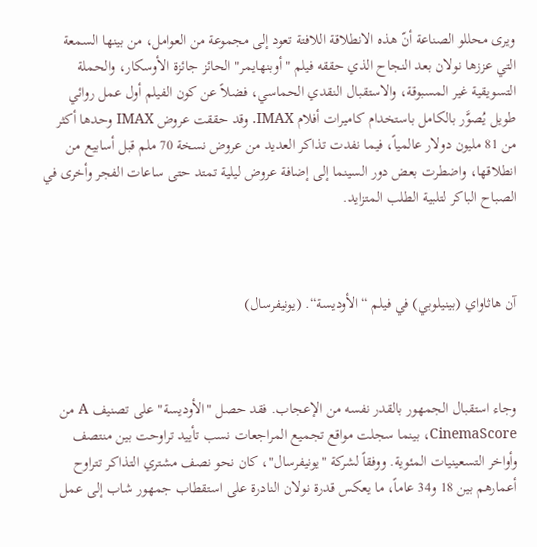ويرى محللو الصناعة أنّ هذه الانطلاقة اللافتة تعود إلى مجموعة من العوامل، من بينها السمعة التي عززها نولان بعد النجاح الذي حققه فيلم "أوبنهايمر" الحائز جائزة الأوسكار، والحملة التسويقية غير المسبوقة، والاستقبال النقدي الحماسي، فضلاً عن كون الفيلم أول عمل روائي طويل يُصوَّر بالكامل باستخدام كاميرات أفلام IMAX. وقد حققت عروض IMAX وحدها أكثر من 81 مليون دولار عالمياً، فيما نفدت تذاكر العديد من عروض نسخة 70 ملم قبل أسابيع من انطلاقها، واضطرت بعض دور السينما إلى إضافة عروض ليلية تمتد حتى ساعات الفجر وأخرى في الصباح الباكر لتلبية الطلب المتزايد.



آن هاثاواي (بينيلوبي) في فيلم “الأوديسة“. (يونيفرسال)



وجاء استقبال الجمهور بالقدر نفسه من الإعجاب. فقد حصل "الأوديسة" على تصنيف A من CinemaScore، بينما سجلت مواقع تجميع المراجعات نسب تأييد تراوحت بين منتصف وأواخر التسعينيات المئوية. ووفقاً لشركة "يونيفرسال"، كان نحو نصف مشتري التذاكر تتراوح أعمارهم بين 18 و34 عاماً، ما يعكس قدرة نولان النادرة على استقطاب جمهور شاب إلى عمل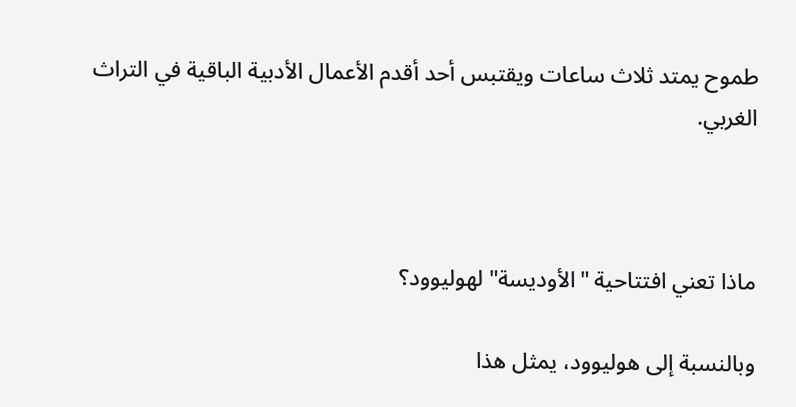طموح يمتد ثلاث ساعات ويقتبس أحد أقدم الأعمال الأدبية الباقية في التراث الغربي.



ماذا تعني افتتاحية "الأوديسة" لهوليوود؟

وبالنسبة إلى هوليوود، يمثل هذا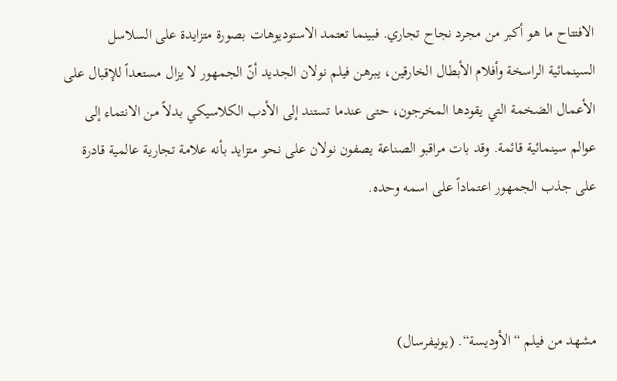الافتتاح ما هو أكبر من مجرد نجاح تجاري. فبينما تعتمد الاستوديوهات بصورة متزايدة على السلاسل السينمائية الراسخة وأفلام الأبطال الخارقين، يبرهن فيلم نولان الجديد أنّ الجمهور لا يزال مستعداً للإقبال على الأعمال الضخمة التي يقودها المخرجون، حتى عندما تستند إلى الأدب الكلاسيكي بدلاً من الانتماء إلى عوالم سينمائية قائمة. وقد بات مراقبو الصناعة يصفون نولان على نحو متزايد بأنه علامة تجارية عالمية قادرة على جذب الجمهور اعتماداً على اسمه وحده.



مشهد من فيلم “الأوديسة“. (يونيفرسال)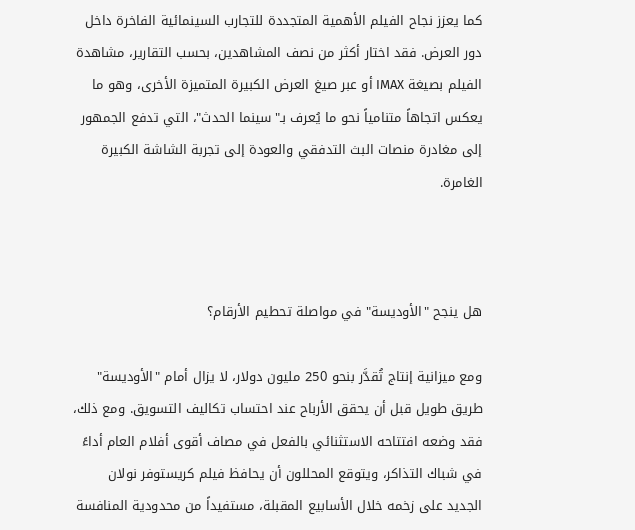كما يعزز نجاح الفيلم الأهمية المتجددة للتجارب السينمائية الفاخرة داخل دور العرض. فقد اختار أكثر من نصف المشاهدين، بحسب التقارير، مشاهدة الفيلم بصيغة IMAX أو عبر صيغ العرض الكبيرة المتميزة الأخرى، وهو ما يعكس اتجاهاً متنامياً نحو ما يُعرف بـ"سينما الحدث"، التي تدفع الجمهور إلى مغادرة منصات البث التدفقي والعودة إلى تجربة الشاشة الكبيرة الغامرة.



هل ينجح "الأوديسة" في مواصلة تحطيم الأرقام؟

ومع ميزانية إنتاج تُقدَّر بنحو 250 مليون دولار، لا يزال أمام "الأوديسة" طريق طويل قبل أن يحقق الأرباح عند احتساب تكاليف التسويق. ومع ذلك، فقد وضعه افتتاحه الاستثنائي بالفعل في مصاف أقوى أفلام العام أداءً في شباك التذاكر، ويتوقع المحللون أن يحافظ فيلم كريستوفر نولان الجديد على زخمه خلال الأسابيع المقبلة، مستفيداً من محدودية المنافسة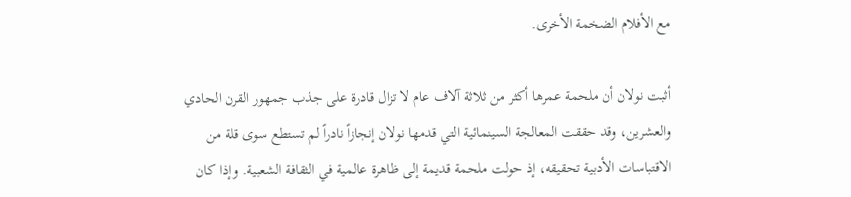مع الأفلام الضخمة الأخرى.

أثبت نولان أن ملحمة عمرها أكثر من ثلاثة آلاف عام لا تزال قادرة على جذب جمهور القرن الحادي والعشرين، وقد حققت المعالجة السينمائية التي قدمها نولان إنجازاً نادراً لم تستطع سوى قلة من الاقتباسات الأدبية تحقيقه، إذ حولت ملحمة قديمة إلى ظاهرة عالمية في الثقافة الشعبية. وإذا كان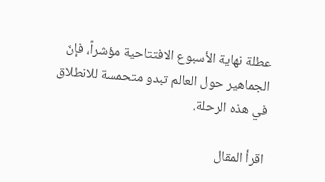عطلة نهاية الأسبوع الافتتاحية مؤشراً، فإنّ الجماهير حول العالم تبدو متحمسة للانطلاق في هذه الرحلة.

اقرأ المقال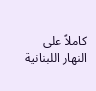كاملاً على النهار اللبنانية